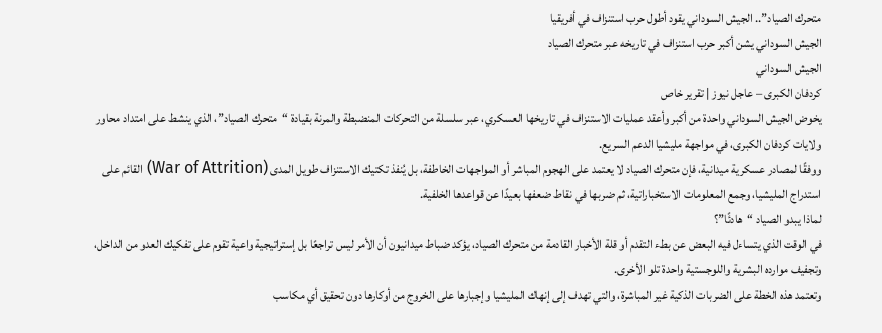متحرك الصياد”.. الجيش السوداني يقود أطول حرب استنزاف في أفريقيا
الجيش السوداني يشن أكبر حرب استنزاف في تاريخه عبر متحرك الصياد
الجيش السوداني
كردفان الكبرى – عاجل نيوز | تقرير خاص
يخوض الجيش السوداني واحدة من أكبر وأعقد عمليات الاستنزاف في تاريخها العسكري، عبر سلسلة من التحركات المنضبطة والمرنة بقيادة “متحرك الصياد”، الذي ينشط على امتداد محاور ولايات كردفان الكبرى، في مواجهة مليشيا الدعم السريع.
ووفقًا لمصادر عسكرية ميدانية، فإن متحرك الصياد لا يعتمد على الهجوم المباشر أو المواجهات الخاطفة، بل يُنفذ تكتيك الاستنزاف طويل المدى (War of Attrition) القائم على استدراج المليشيا، وجمع المعلومات الاستخباراتية، ثم ضربها في نقاط ضعفها بعيدًا عن قواعدها الخلفية.
لماذا يبدو الصياد “هادئًا”؟
في الوقت الذي يتساءل فيه البعض عن بطء التقدم أو قلة الأخبار القادمة من متحرك الصياد، يؤكد ضباط ميدانيون أن الأمر ليس تراجعًا بل إستراتيجية واعية تقوم على تفكيك العدو من الداخل، وتجفيف موارده البشرية واللوجستية واحدة تلو الأخرى.
وتعتمد هذه الخطة على الضربات الذكية غير المباشرة، والتي تهدف إلى إنهاك المليشيا وإجبارها على الخروج من أوكارها دون تحقيق أي مكاسب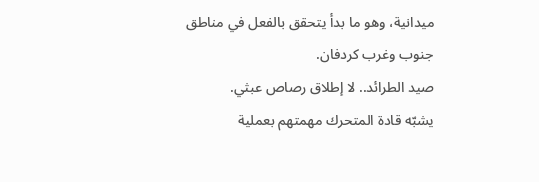ميدانية، وهو ما بدأ يتحقق بالفعل في مناطق جنوب وغرب كردفان.
صيد الطرائد.. لا إطلاق رصاص عبثي.
يشبّه قادة المتحرك مهمتهم بعملية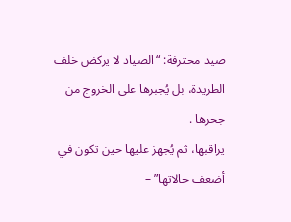صيد محترفة: “الصياد لا يركض خلف الطريدة، بل يُجبرها على الخروج من جحرها .
يراقبها، ثم يُجهز عليها حين تكون في أضعف حالاتها” –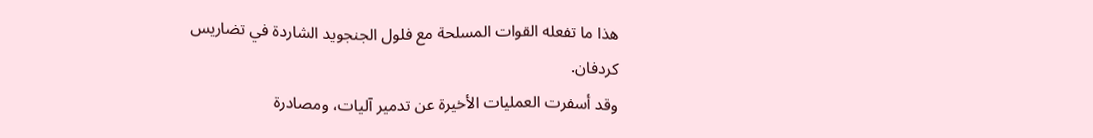هذا ما تفعله القوات المسلحة مع فلول الجنجويد الشاردة في تضاريس كردفان.
وقد أسفرت العمليات الأخيرة عن تدمير آليات، ومصادرة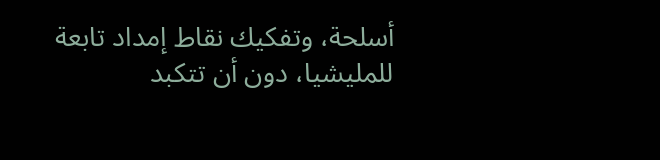أسلحة، وتفكيك نقاط إمداد تابعة للمليشيا، دون أن تتكبد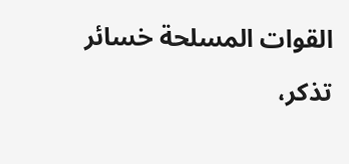القوات المسلحة خسائر تذكر،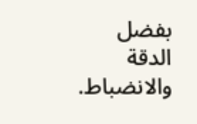بفضل الدقة والانضباط.